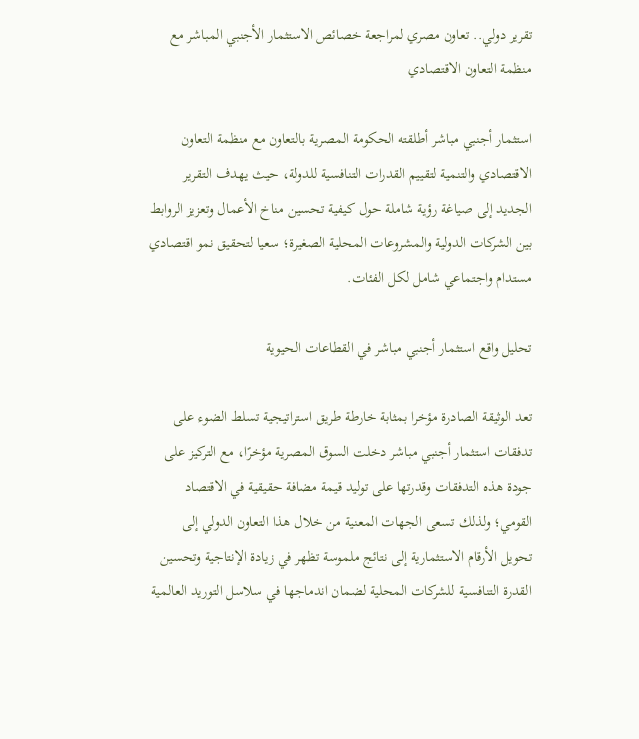تقرير دولي.. تعاون مصري لمراجعة خصائص الاستثمار الأجنبي المباشر مع منظمة التعاون الاقتصادي

استثمار أجنبي مباشر أطلقته الحكومة المصرية بالتعاون مع منظمة التعاون الاقتصادي والتنمية لتقييم القدرات التنافسية للدولة، حيث يهدف التقرير الجديد إلى صياغة رؤية شاملة حول كيفية تحسين مناخ الأعمال وتعزيز الروابط بين الشركات الدولية والمشروعات المحلية الصغيرة؛ سعيا لتحقيق نمو اقتصادي مستدام واجتماعي شامل لكل الفئات.

تحليل واقع استثمار أجنبي مباشر في القطاعات الحيوية

تعد الوثيقة الصادرة مؤخرا بمثابة خارطة طريق استراتيجية تسلط الضوء على تدفقات استثمار أجنبي مباشر دخلت السوق المصرية مؤخرًا، مع التركيز على جودة هذه التدفقات وقدرتها على توليد قيمة مضافة حقيقية في الاقتصاد القومي؛ ولذلك تسعى الجهات المعنية من خلال هذا التعاون الدولي إلى تحويل الأرقام الاستثمارية إلى نتائج ملموسة تظهر في زيادة الإنتاجية وتحسين القدرة التنافسية للشركات المحلية لضمان اندماجها في سلاسل التوريد العالمية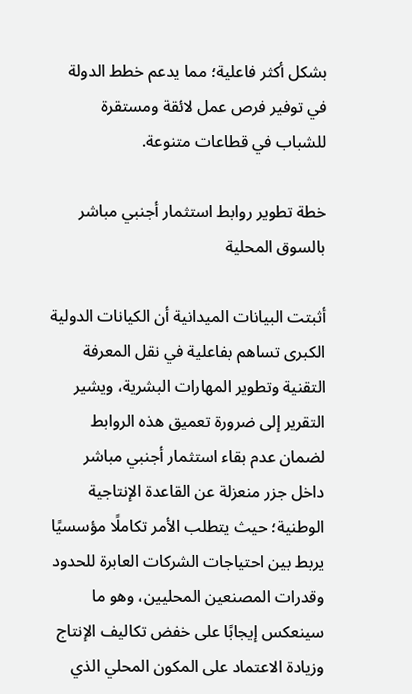بشكل أكثر فاعلية؛ مما يدعم خطط الدولة في توفير فرص عمل لائقة ومستقرة للشباب في قطاعات متنوعة.

خطة تطوير روابط استثمار أجنبي مباشر بالسوق المحلية

أثبتت البيانات الميدانية أن الكيانات الدولية الكبرى تساهم بفاعلية في نقل المعرفة التقنية وتطوير المهارات البشرية، ويشير التقرير إلى ضرورة تعميق هذه الروابط لضمان عدم بقاء استثمار أجنبي مباشر داخل جزر منعزلة عن القاعدة الإنتاجية الوطنية؛ حيث يتطلب الأمر تكاملًا مؤسسيًا يربط بين احتياجات الشركات العابرة للحدود وقدرات المصنعين المحليين، وهو ما سينعكس إيجابًا على خفض تكاليف الإنتاج وزيادة الاعتماد على المكون المحلي الذي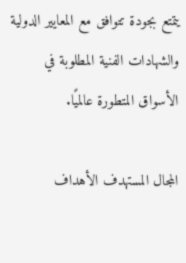يتمتع بجودة تتوافق مع المعايير الدولية والشهادات الفنية المطلوبة في الأسواق المتطورة عالميًا.

المجال المستهدف الأهداف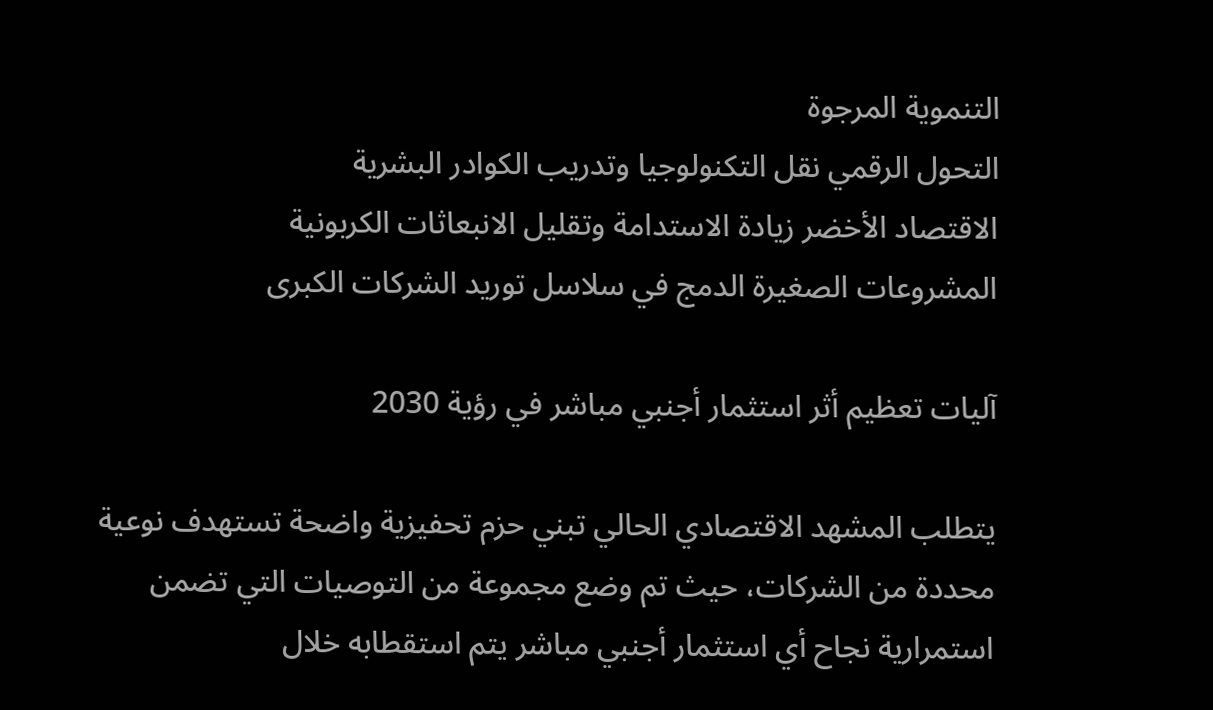التنموية المرجوة
التحول الرقمي نقل التكنولوجيا وتدريب الكوادر البشرية
الاقتصاد الأخضر زيادة الاستدامة وتقليل الانبعاثات الكربونية
المشروعات الصغيرة الدمج في سلاسل توريد الشركات الكبرى

آليات تعظيم أثر استثمار أجنبي مباشر في رؤية 2030

يتطلب المشهد الاقتصادي الحالي تبني حزم تحفيزية واضحة تستهدف نوعية محددة من الشركات، حيث تم وضع مجموعة من التوصيات التي تضمن استمرارية نجاح أي استثمار أجنبي مباشر يتم استقطابه خلال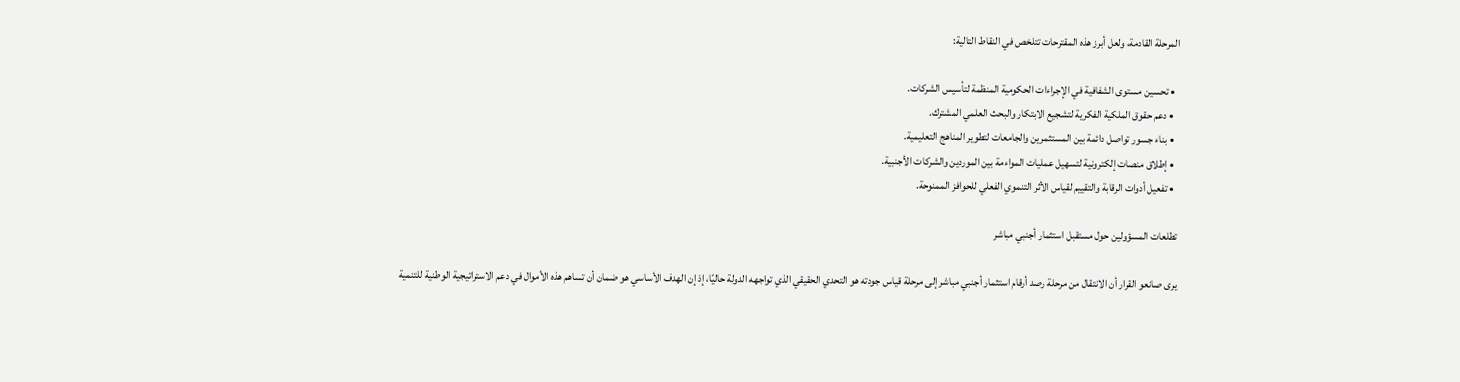المرحلة القادمة، ولعل أبرز هذه المقترحات تتلخص في النقاط التالية:

  • تحسين مستوى الشفافية في الإجراءات الحكومية المنظمة لتأسيس الشركات.
  • دعم حقوق الملكية الفكرية لتشجيع الابتكار والبحث العلمي المشترك.
  • بناء جسور تواصل دائمة بين المستثمرين والجامعات لتطوير المناهج التعليمية.
  • إطلاق منصات إلكترونية لتسهيل عمليات المواءمة بين الموردين والشركات الأجنبية.
  • تفعيل أدوات الرقابة والتقييم لقياس الأثر التنموي الفعلي للحوافز الممنوحة.

تطلعات المسؤولين حول مستقبل استثمار أجنبي مباشر

يرى صانعو القرار أن الانتقال من مرحلة رصد أرقام استثمار أجنبي مباشر إلى مرحلة قياس جودته هو التحدي الحقيقي الذي تواجهه الدولة حاليًا، إذ إن الهدف الأساسي هو ضمان أن تساهم هذه الأموال في دعم الاستراتيجية الوطنية للتنمية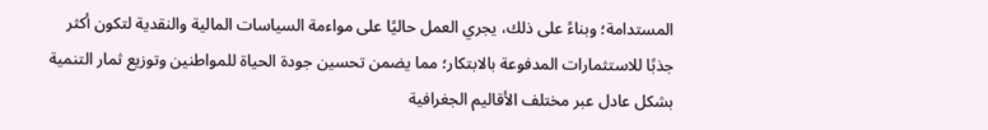المستدامة؛ وبناءً على ذلك، يجري العمل حاليًا على مواءمة السياسات المالية والنقدية لتكون أكثر جذبًا للاستثمارات المدفوعة بالابتكار؛ مما يضمن تحسين جودة الحياة للمواطنين وتوزيع ثمار التنمية بشكل عادل عبر مختلف الأقاليم الجغرافية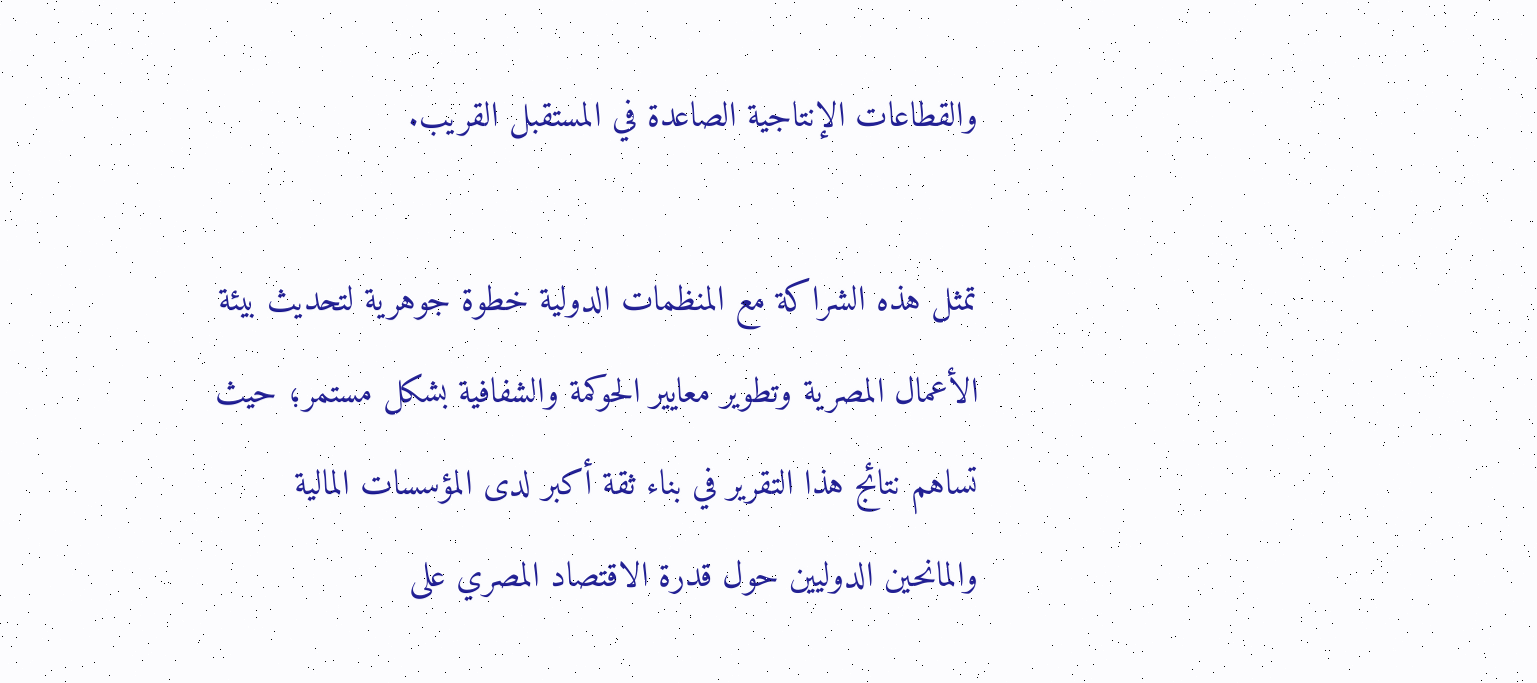والقطاعات الإنتاجية الصاعدة في المستقبل القريب.

تمثل هذه الشراكة مع المنظمات الدولية خطوة جوهرية لتحديث بيئة الأعمال المصرية وتطوير معايير الحوكمة والشفافية بشكل مستمر؛ حيث تساهم نتائج هذا التقرير في بناء ثقة أكبر لدى المؤسسات المالية والمانحين الدوليين حول قدرة الاقتصاد المصري على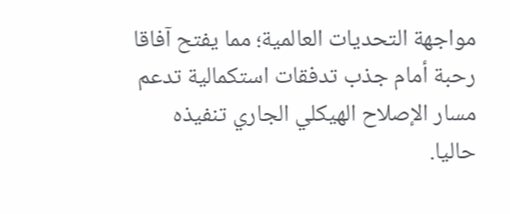مواجهة التحديات العالمية؛ مما يفتح آفاقا رحبة أمام جذب تدفقات استكمالية تدعم مسار الإصلاح الهيكلي الجاري تنفيذه حاليا.